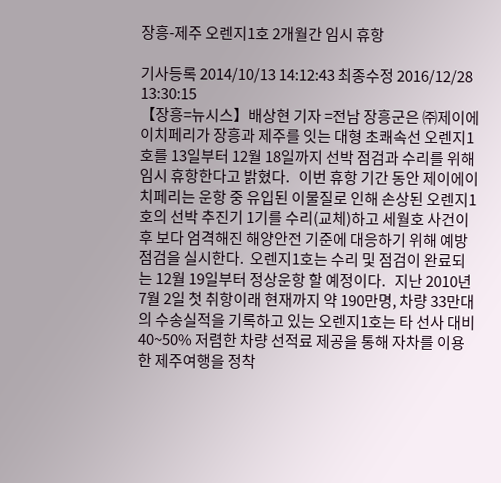장흥-제주 오렌지1호 2개월간 임시 휴항

기사등록 2014/10/13 14:12:43 최종수정 2016/12/28 13:30:15
【장흥=뉴시스】배상현 기자 =전남 장흥군은 ㈜제이에이치페리가 장흥과 제주를 잇는 대형 초쾌속선 오렌지1호를 13일부터 12월 18일까지 선박 점검과 수리를 위해 임시 휴항한다고 밝혔다.   이번 휴항 기간 동안 제이에이치페리는 운항 중 유입된 이물질로 인해 손상된 오렌지1호의 선박 추진기 1기를 수리(교체)하고 세월호 사건이후 보다 엄격해진 해양안전 기준에 대응하기 위해 예방 점검을 실시한다.  오렌지1호는 수리 및 점검이 완료되는 12월 19일부터 정상운항 할 예정이다.   지난 2010년 7월 2일 첫 취항이래 현재까지 약 190만명, 차량 33만대의 수송실적을 기록하고 있는 오렌지1호는 타 선사 대비 40~50% 저렴한 차량 선적료 제공을 통해 자차를 이용한 제주여행을 정착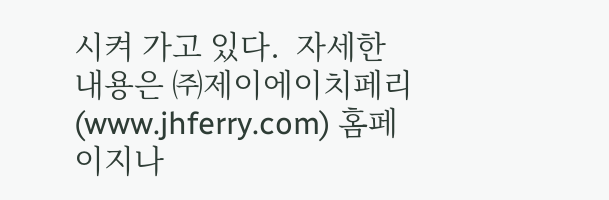시켜 가고 있다.  자세한 내용은 ㈜제이에이치페리(www.jhferry.com) 홈페이지나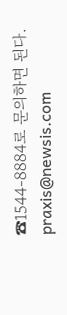☎1544-8884로 문의하면 된다.    praxis@newsis.com